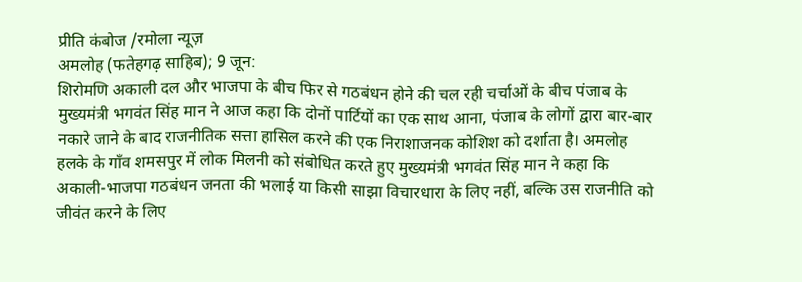प्रीति कंबोज /रमोला न्यूज़
अमलोह (फतेहगढ़ साहिब); 9 जून:
शिरोमणि अकाली दल और भाजपा के बीच फिर से गठबंधन होने की चल रही चर्चाओं के बीच पंजाब के मुख्यमंत्री भगवंत सिंह मान ने आज कहा कि दोनों पार्टियों का एक साथ आना, पंजाब के लोगों द्वारा बार-बार नकारे जाने के बाद राजनीतिक सत्ता हासिल करने की एक निराशाजनक कोशिश को दर्शाता है। अमलोह हलके के गाँव शमसपुर में लोक मिलनी को संबोधित करते हुए मुख्यमंत्री भगवंत सिंह मान ने कहा कि अकाली-भाजपा गठबंधन जनता की भलाई या किसी साझा विचारधारा के लिए नहीं, बल्कि उस राजनीति को जीवंत करने के लिए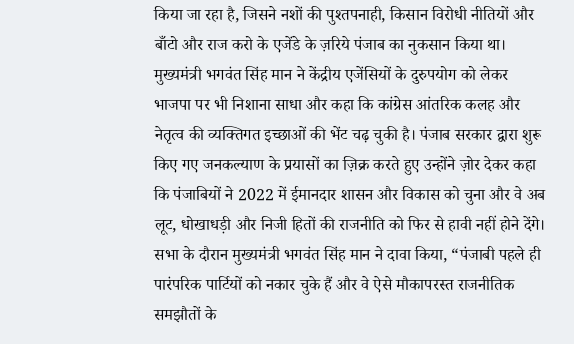किया जा रहा है, जिसने नशों की पुश्तपनाही, किसान विरोधी नीतियों और बाँटो और राज करो के एजेंडे के ज़रिये पंजाब का नुकसान किया था।
मुख्यमंत्री भगवंत सिंह मान ने केंद्रीय एजेंसियों के दुरुपयोग को लेकर भाजपा पर भी निशाना साधा और कहा कि कांग्रेस आंतरिक कलह और नेतृत्व की व्यक्तिगत इच्छाओं की भेंट चढ़ चुकी है। पंजाब सरकार द्वारा शुरू किए गए जनकल्याण के प्रयासों का ज़िक्र करते हुए उन्होंने ज़ोर देकर कहा कि पंजाबियों ने 2022 में ईमानदार शासन और विकास को चुना और वे अब लूट, धोखाधड़ी और निजी हितों की राजनीति को फिर से हावी नहीं होने देंगे।
सभा के दौरान मुख्यमंत्री भगवंत सिंह मान ने दावा किया, “पंजाबी पहले ही पारंपरिक पार्टियों को नकार चुके हैं और वे ऐसे मौकापरस्त राजनीतिक समझौतों के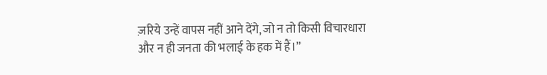ज़रिये उन्हें वापस नहीं आने देंगे, जो न तो किसी विचारधारा और न ही जनता की भलाई के हक में हैं।”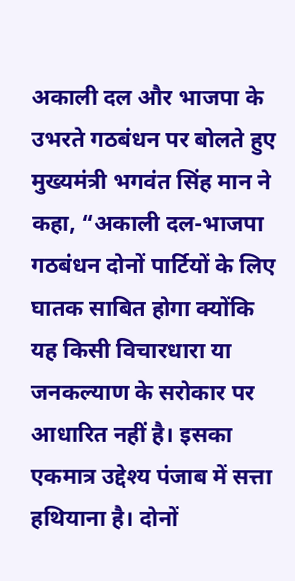अकाली दल और भाजपा के उभरते गठबंधन पर बोलते हुए मुख्यमंत्री भगवंत सिंह मान ने कहा, “अकाली दल-भाजपा गठबंधन दोनों पार्टियों के लिए घातक साबित होगा क्योंकि यह किसी विचारधारा या जनकल्याण के सरोकार पर आधारित नहीं है। इसका एकमात्र उद्देश्य पंजाब में सत्ता हथियाना है। दोनों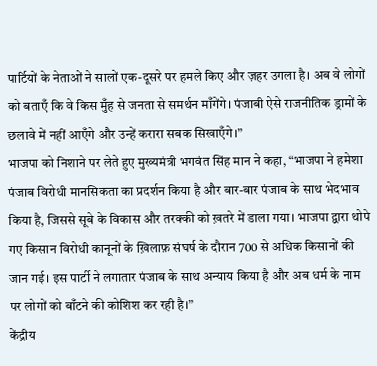पार्टियों के नेताओं ने सालों एक-दूसरे पर हमले किए और ज़हर उगला है। अब वे लोगों को बताएँ कि वे किस मुँह से जनता से समर्थन माँगेंगे। पंजाबी ऐसे राजनीतिक ड्रामों के छलावे में नहीं आएँगे और उन्हें करारा सबक सिखाएँगे।”
भाजपा को निशाने पर लेते हुए मुख्यमंत्री भगवंत सिंह मान ने कहा, “भाजपा ने हमेशा पंजाब विरोधी मानसिकता का प्रदर्शन किया है और बार-बार पंजाब के साथ भेदभाव किया है, जिससे सूबे के विकास और तरक्की को ख़तरे में डाला गया। भाजपा द्वारा थोपे गए किसान विरोधी कानूनों के ख़िलाफ़ संघर्ष के दौरान 700 से अधिक किसानों की जान गई। इस पार्टी ने लगातार पंजाब के साथ अन्याय किया है और अब धर्म के नाम पर लोगों को बाँटने की कोशिश कर रही है।”
केंद्रीय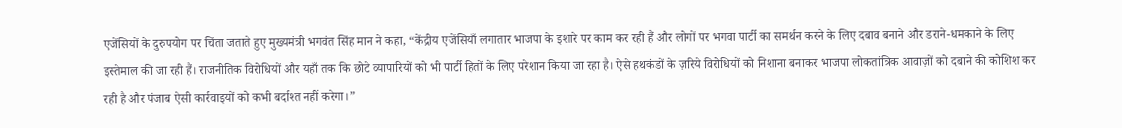एजेंसियों के दुरुपयोग पर चिंता जताते हुए मुख्यमंत्री भगवंत सिंह मान ने कहा, “केंद्रीय एजेंसियाँ लगातार भाजपा के इशारे पर काम कर रही हैं और लोगों पर भगवा पार्टी का समर्थन करने के लिए दबाव बनाने और डराने-धमकाने के लिए इस्तेमाल की जा रही हैं। राजनीतिक विरोधियों और यहाँ तक कि छोटे व्यापारियों को भी पार्टी हितों के लिए परेशान किया जा रहा है। ऐसे हथकंडों के ज़रिये विरोधियों को निशाना बनाकर भाजपा लोकतांत्रिक आवाज़ों को दबाने की कोशिश कर रही है और पंजाब ऐसी कार्रवाइयों को कभी बर्दाश्त नहीं करेगा।”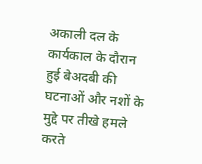अकाली दल के कार्यकाल के दौरान हुई बेअदबी की घटनाओं और नशों के मुद्दे पर तीखे हमले करते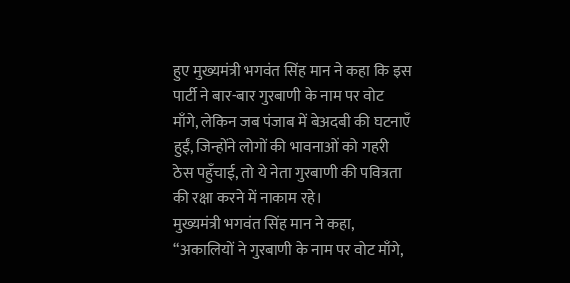हुए मुख्यमंत्री भगवंत सिंह मान ने कहा कि इस पार्टी ने बार-बार गुरबाणी के नाम पर वोट माँगे, लेकिन जब पंजाब में बेअदबी की घटनाएँ हुईं, जिन्होंने लोगों की भावनाओं को गहरी ठेस पहुँचाई, तो ये नेता गुरबाणी की पवित्रता की रक्षा करने में नाकाम रहे।
मुख्यमंत्री भगवंत सिंह मान ने कहा, “अकालियों ने गुरबाणी के नाम पर वोट माँगे,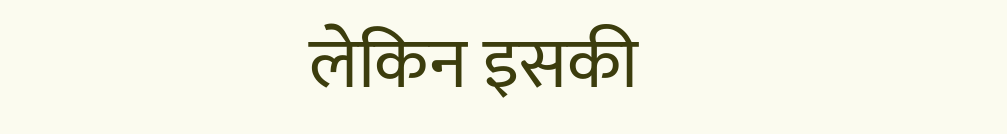लेकिन इसकी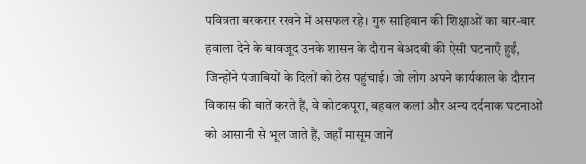पवित्रता बरकरार रखने में असफल रहे। गुरु साहिबान की शिक्षाओं का बार-बार हवाला देने के बावजूद उनके शासन के दौरान बेअदबी की ऐसी घटनाएँ हुईं, जिन्होंने पंजाबियों के दिलों को ठेस पहुंचाई। जो लोग अपने कार्यकाल के दौरान विकास की बातें करते हैं, वे कोटकपूरा, बहबल कलां और अन्य दर्दनाक घटनाओं को आसानी से भूल जाते हैं, जहाँ मासूम जानें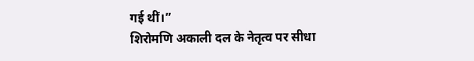गई थीं।”
शिरोमणि अकाली दल के नेतृत्व पर सीधा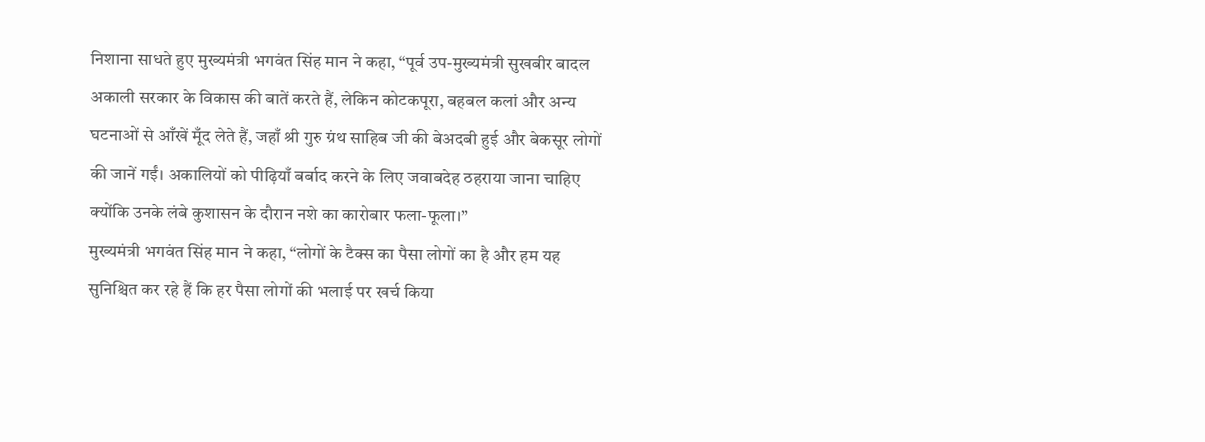निशाना साधते हुए मुख्यमंत्री भगवंत सिंह मान ने कहा, “पूर्व उप-मुख्यमंत्री सुखबीर बादल अकाली सरकार के विकास की बातें करते हैं, लेकिन कोटकपूरा, बहबल कलां और अन्य घटनाओं से आँखें मूँद लेते हैं, जहाँ श्री गुरु ग्रंथ साहिब जी की बेअदबी हुई और बेकसूर लोगों की जानें गईं। अकालियों को पीढ़ियाँ बर्बाद करने के लिए जवाबदेह ठहराया जाना चाहिए क्योंकि उनके लंबे कुशासन के दौरान नशे का कारोबार फला-फूला।”
मुख्यमंत्री भगवंत सिंह मान ने कहा, “लोगों के टैक्स का पैसा लोगों का है और हम यह सुनिश्चित कर रहे हैं कि हर पैसा लोगों की भलाई पर खर्च किया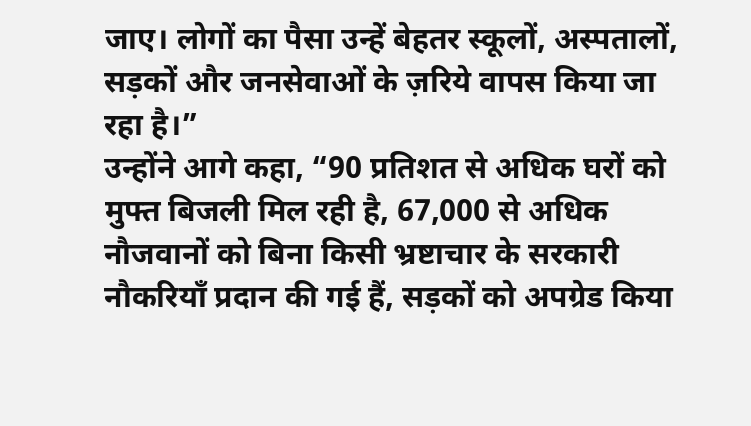जाए। लोगों का पैसा उन्हें बेहतर स्कूलों, अस्पतालों, सड़कों और जनसेवाओं के ज़रिये वापस किया जा रहा है।”
उन्होंने आगे कहा, “90 प्रतिशत से अधिक घरों को मुफ्त बिजली मिल रही है, 67,000 से अधिक नौजवानों को बिना किसी भ्रष्टाचार के सरकारी नौकरियाँ प्रदान की गई हैं, सड़कों को अपग्रेड किया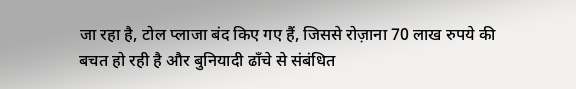जा रहा है, टोल प्लाजा बंद किए गए हैं, जिससे रोज़ाना 70 लाख रुपये की बचत हो रही है और बुनियादी ढाँचे से संबंधित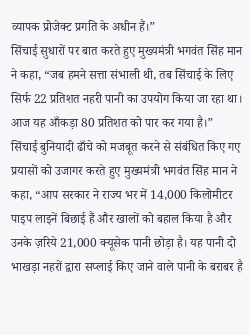व्यापक प्रोजेक्ट प्रगति के अधीन हैं।”
सिंचाई सुधारों पर बात करते हुए मुख्यमंत्री भगवंत सिंह मान ने कहा, “जब हमने सत्ता संभाली थी, तब सिंचाई के लिए सिर्फ 22 प्रतिशत नहरी पानी का उपयोग किया जा रहा था। आज यह आँकड़ा 80 प्रतिशत को पार कर गया है।”
सिंचाई बुनियादी ढाँचे को मजबूत करने से संबंधित किए गए प्रयासों को उजागर करते हुए मुख्यमंत्री भगवंत सिंह मान ने कहा, “आप सरकार ने राज्य भर में 14,000 किलोमीटर पाइप लाइनें बिछाई हैं और खालों को बहाल किया है और उनके ज़रिये 21,000 क्यूसेक पानी छोड़ा है। यह पानी दो भाखड़ा नहरों द्वारा सप्लाई किए जाने वाले पानी के बराबर है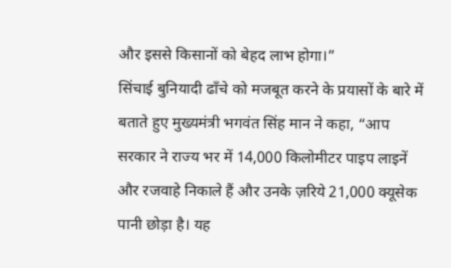और इससे किसानों को बेहद लाभ होगा।”
सिंचाई बुनियादी ढाँचे को मजबूत करने के प्रयासों के बारे में बताते हुए मुख्यमंत्री भगवंत सिंह मान ने कहा, “आप सरकार ने राज्य भर में 14,000 किलोमीटर पाइप लाइनें और रजवाहे निकाले हैं और उनके ज़रिये 21,000 क्यूसेक पानी छोड़ा है। यह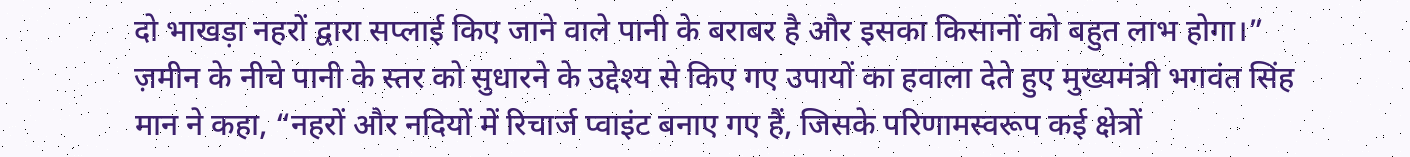दो भाखड़ा नहरों द्वारा सप्लाई किए जाने वाले पानी के बराबर है और इसका किसानों को बहुत लाभ होगा।”
ज़मीन के नीचे पानी के स्तर को सुधारने के उद्देश्य से किए गए उपायों का हवाला देते हुए मुख्यमंत्री भगवंत सिंह मान ने कहा, “नहरों और नदियों में रिचार्ज प्वाइंट बनाए गए हैं, जिसके परिणामस्वरूप कई क्षेत्रों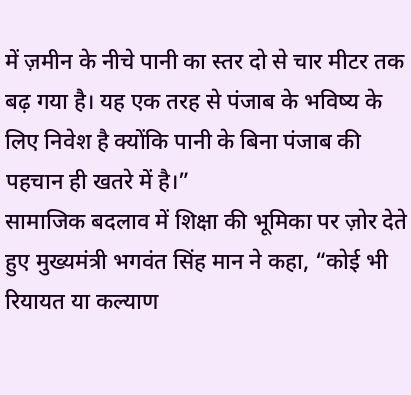में ज़मीन के नीचे पानी का स्तर दो से चार मीटर तक बढ़ गया है। यह एक तरह से पंजाब के भविष्य के लिए निवेश है क्योंकि पानी के बिना पंजाब की पहचान ही खतरे में है।”
सामाजिक बदलाव में शिक्षा की भूमिका पर ज़ोर देते हुए मुख्यमंत्री भगवंत सिंह मान ने कहा, “कोई भी रियायत या कल्याण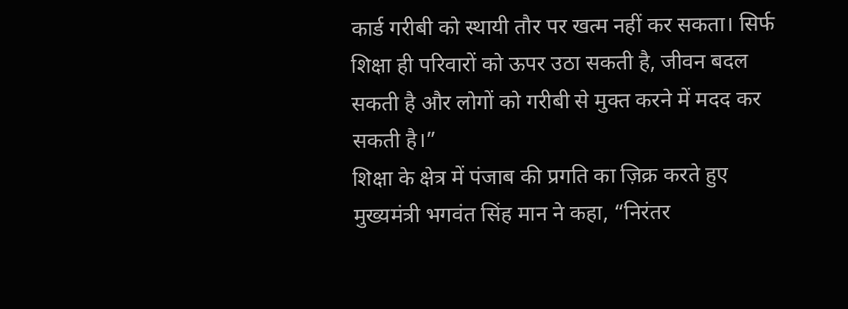कार्ड गरीबी को स्थायी तौर पर खत्म नहीं कर सकता। सिर्फ शिक्षा ही परिवारों को ऊपर उठा सकती है, जीवन बदल सकती है और लोगों को गरीबी से मुक्त करने में मदद कर सकती है।”
शिक्षा के क्षेत्र में पंजाब की प्रगति का ज़िक्र करते हुए मुख्यमंत्री भगवंत सिंह मान ने कहा, “निरंतर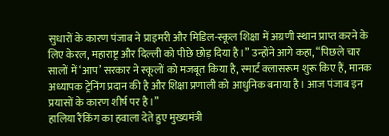सुधारों के कारण पंजाब ने प्राइमरी और मिडिल-स्कूल शिक्षा में अग्रणी स्थान प्राप्त करने के लिए केरल, महाराष्ट्र और दिल्ली को पीछे छोड़ दिया है।” उन्होंने आगे कहा, “पिछले चार सालों में ‘आप’ सरकार ने स्कूलों को मजबूत किया है, स्मार्ट क्लासरूम शुरू किए हैं, मानक अध्यापक ट्रेनिंग प्रदान की है और शिक्षा प्रणाली को आधुनिक बनाया है। आज पंजाब इन प्रयासों के कारण शीर्ष पर है।”
हालिया रैंकिंग का हवाला देते हुए मुख्यमंत्री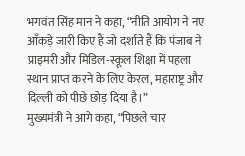भगवंत सिंह मान ने कहा, “नीति आयोग ने नए आँकड़े जारी किए हैं जो दर्शाते हैं कि पंजाब ने प्राइमरी और मिडिल-स्कूल शिक्षा में पहला स्थान प्राप्त करने के लिए केरल, महाराष्ट्र और दिल्ली को पीछे छोड़ दिया है।”
मुख्यमंत्री ने आगे कहा, “पिछले चार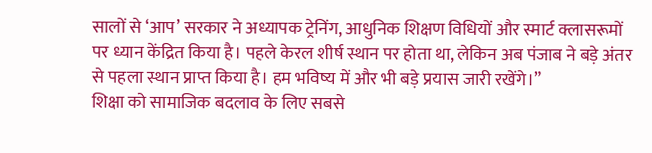सालों से ‘आप’ सरकार ने अध्यापक ट्रेनिंग, आधुनिक शिक्षण विधियों और स्मार्ट क्लासरूमों पर ध्यान केंद्रित किया है। पहले केरल शीर्ष स्थान पर होता था, लेकिन अब पंजाब ने बड़े अंतर से पहला स्थान प्राप्त किया है। हम भविष्य में और भी बड़े प्रयास जारी रखेंगे।”
शिक्षा को सामाजिक बदलाव के लिए सबसे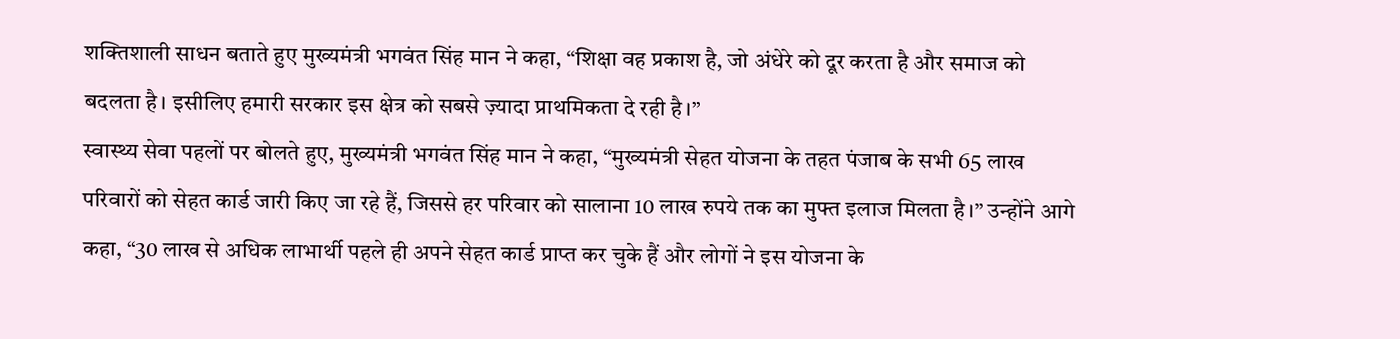शक्तिशाली साधन बताते हुए मुख्यमंत्री भगवंत सिंह मान ने कहा, “शिक्षा वह प्रकाश है, जो अंधेरे को दूर करता है और समाज को बदलता है। इसीलिए हमारी सरकार इस क्षेत्र को सबसे ज़्यादा प्राथमिकता दे रही है।”
स्वास्थ्य सेवा पहलों पर बोलते हुए, मुख्यमंत्री भगवंत सिंह मान ने कहा, “मुख्यमंत्री सेहत योजना के तहत पंजाब के सभी 65 लाख परिवारों को सेहत कार्ड जारी किए जा रहे हैं, जिससे हर परिवार को सालाना 10 लाख रुपये तक का मुफ्त इलाज मिलता है।” उन्होंने आगे कहा, “30 लाख से अधिक लाभार्थी पहले ही अपने सेहत कार्ड प्राप्त कर चुके हैं और लोगों ने इस योजना के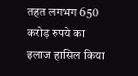तहत लगभग 650 करोड़ रुपये का इलाज हासिल किया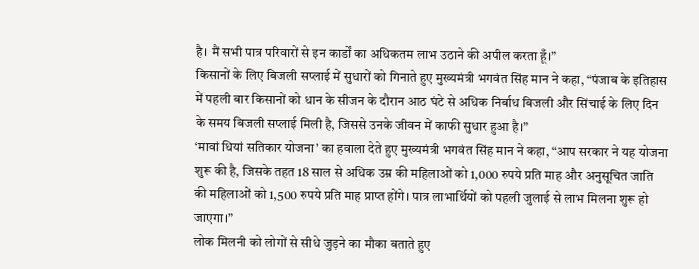है। मैं सभी पात्र परिवारों से इन कार्डों का अधिकतम लाभ उठाने की अपील करता हूँ।”
किसानों के लिए बिजली सप्लाई में सुधारों को गिनाते हुए मुख्यमंत्री भगवंत सिंह मान ने कहा, “पंजाब के इतिहास में पहली बार किसानों को धान के सीजन के दौरान आठ घंटे से अधिक निर्बाध बिजली और सिंचाई के लिए दिन के समय बिजली सप्लाई मिली है, जिससे उनके जीवन में काफी सुधार हुआ है।”
‘मावां धियां सतिकार योजना’ का हवाला देते हुए मुख्यमंत्री भगवंत सिंह मान ने कहा, “आप सरकार ने यह योजना शुरू की है, जिसके तहत 18 साल से अधिक उम्र की महिलाओं को 1,000 रुपये प्रति माह और अनुसूचित जाति की महिलाओं को 1,500 रुपये प्रति माह प्राप्त होंगे। पात्र लाभार्थियों को पहली जुलाई से लाभ मिलना शुरू हो जाएगा।”
लोक मिलनी को लोगों से सीधे जुड़ने का मौका बताते हुए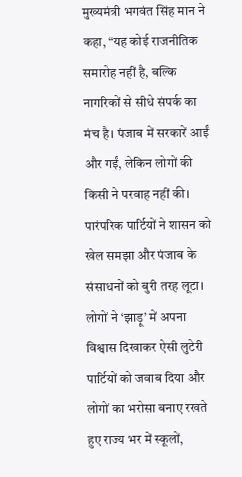मुख्यमंत्री भगवंत सिंह मान ने कहा, “यह कोई राजनीतिक समारोह नहीं है, बल्कि नागरिकों से सीधे संपर्क का मंच है। पंजाब में सरकारें आईं और गईं, लेकिन लोगों की किसी ने परवाह नहीं की। पारंपरिक पार्टियों ने शासन को खेल समझा और पंजाब के संसाधनों को बुरी तरह लूटा। लोगों ने ‘झाड़ू’ में अपना विश्वास दिखाकर ऐसी लुटेरी पार्टियों को जवाब दिया और लोगों का भरोसा बनाए रखते हुए राज्य भर में स्कूलों,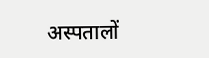अस्पतालों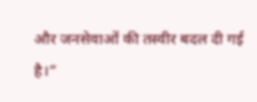और जनसेवाओं की तस्वीर बदल दी गई है।”